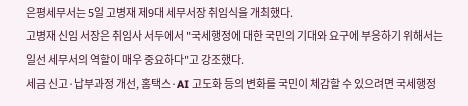은평세무서는 5일 고병재 제9대 세무서장 취임식을 개최했다.
고병재 신임 서장은 취임사 서두에서 "국세행정에 대한 국민의 기대와 요구에 부응하기 위해서는 일선 세무서의 역할이 매우 중요하다"고 강조했다.
세금 신고·납부과정 개선, 홈택스·AI 고도화 등의 변화를 국민이 체감할 수 있으려면 국세행정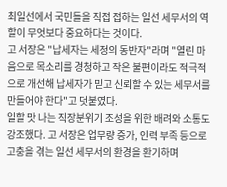최일선에서 국민들을 직접 접하는 일선 세무서의 역할이 무엇보다 중요하다는 것이다.
고 서장은 "납세자는 세정의 동반자"라며 "열린 마음으로 목소리를 경청하고 작은 불편이라도 적극적으로 개선해 납세자가 믿고 신뢰할 수 있는 세무서를 만들어야 한다"고 덧붙였다.
일할 맛 나는 직장분위기 조성을 위한 배려와 소통도 강조했다. 고 서장은 업무량 증가, 인력 부족 등으로 고충을 겪는 일선 세무서의 환경을 환기하며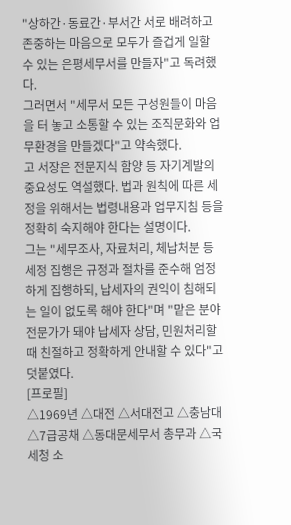"상하간·동료간·부서간 서로 배려하고 존중하는 마음으로 모두가 즐겁게 일할 수 있는 은평세무서를 만들자"고 독려했다.
그러면서 "세무서 모든 구성원들이 마음을 터 놓고 소통할 수 있는 조직문화와 업무환경을 만들겠다"고 약속했다.
고 서장은 전문지식 함양 등 자기계발의 중요성도 역설했다. 법과 원칙에 따른 세정을 위해서는 법령내용과 업무지침 등을 정확히 숙지해야 한다는 설명이다.
그는 "세무조사, 자료처리, 체납처분 등 세정 집행은 규정과 절차를 준수해 엄정하게 집행하되, 납세자의 권익이 침해되는 일이 없도록 해야 한다"며 "맡은 분야 전문가가 돼야 납세자 상담, 민원처리할 때 친절하고 정확하게 안내할 수 있다"고 덧붙였다.
[프로필]
△1969년 △대전 △서대전고 △충남대 △7급공채 △동대문세무서 총무과 △국세청 소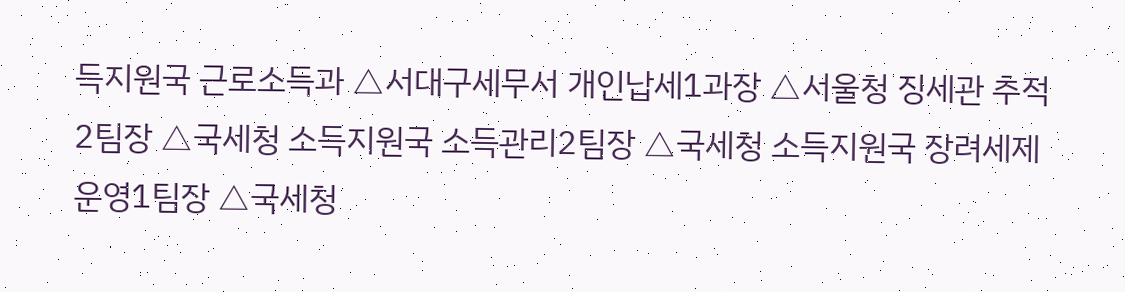득지원국 근로소득과 △서대구세무서 개인납세1과장 △서울청 징세관 추적2팀장 △국세청 소득지원국 소득관리2팀장 △국세청 소득지원국 장려세제운영1팀장 △국세청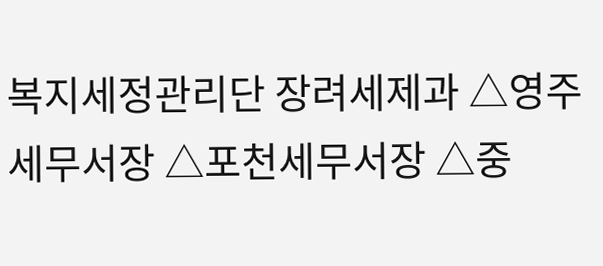복지세정관리단 장려세제과 △영주세무서장 △포천세무서장 △중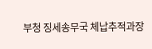부청 징세송무국 체납추적과장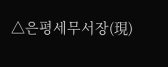△은평세무서장(現)